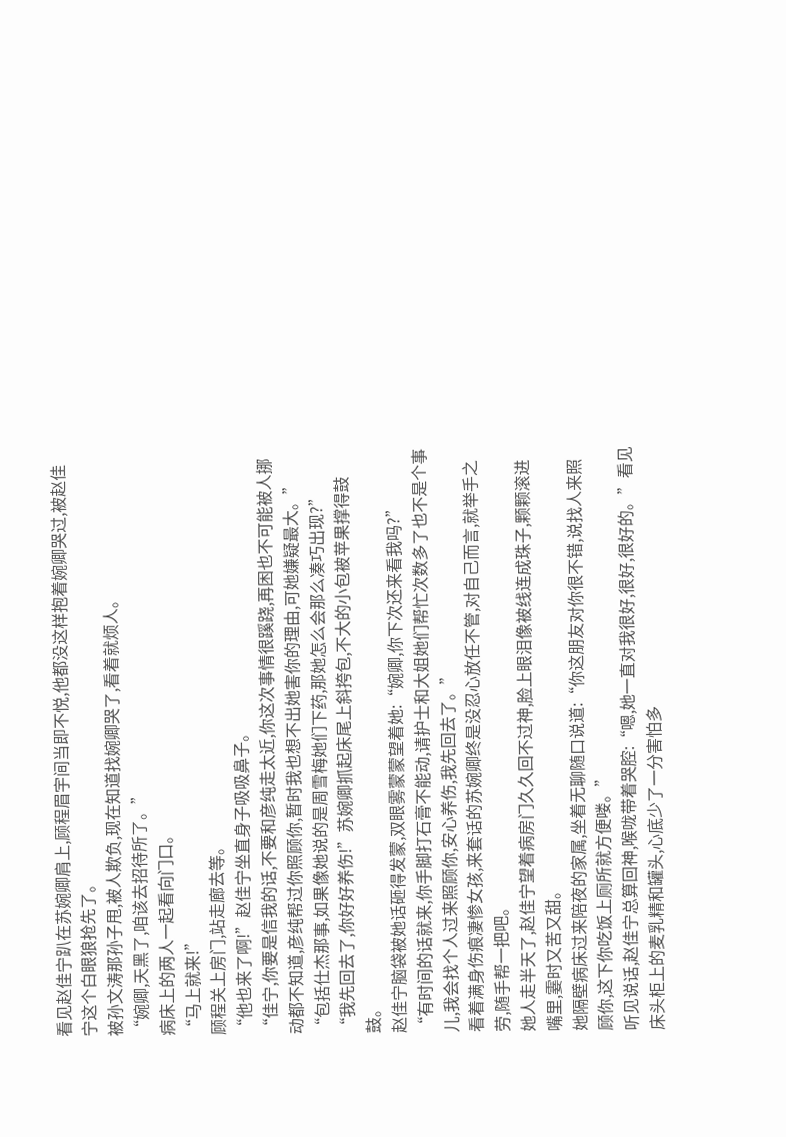看见赵佳宁趴在苏婉卿肩上,顾程眉宇间当即不悦,他都没这样抱着婉卿哭过,被赵佳宁这个白眼狼抢先了。
被孙文涛那孙子甩,被人欺负,现在知道找婉卿哭了,看着就烦人。
“婉卿,天黑了,咱该去招待所了。”
病床上的两人一起看向门口。
“马上就来!”
顾程关上房门,站走廊去等。
“他也来了啊!”赵佳宁坐直身子吸吸鼻子。
“佳宁,你要是信我的话,不要和彦纯走太近,你这次事情很蹊跷,再困也不可能被人挪动都不知道,彦纯帮过你照顾你,暂时我也想不出她害你的理由,可她嫌疑最大。”
“包括仕杰那事,如果像她说的是周雪梅她们下药,那她怎么会那么凑巧出现?”
“我先回去了,你好好养伤!”苏婉卿抓起床尾上斜挎包,不大的小包被苹果撑得鼓鼓。
赵佳宁脑袋被她话砸得发蒙,双眼雾蒙蒙望着她:“婉卿,你下次还来看我吗?”
“有时间的话就来,你手脚打石膏不能动,请护士和大姐她们帮忙次数多了也不是个事儿,我会找个人过来照顾你,安心养伤,我先回去了。”
看着满身伤痕凄惨女孩,来套话的苏婉卿终是没忍心放任不管,对自己而言,就举手之劳,随手帮一把吧。
她人走半天了,赵佳宁望着病房门久久回不过神,脸上眼泪像被线连成珠子,颗颗滚进嘴里,霎时又苦又甜。
她隔壁病床过来陪夜的家属,坐着无聊随口说道:“你这朋友对你很不错,说找人来照顾你,这下你吃饭上厕所就方便喽。”
听见说话,赵佳宁总算回神,喉咙带着哭腔:“嗯,她一直对我很好,很好,很好的。”看见床头柜上的麦乳精和罐头,心底少了一分害怕多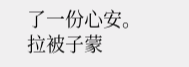了一份心安。
拉被子蒙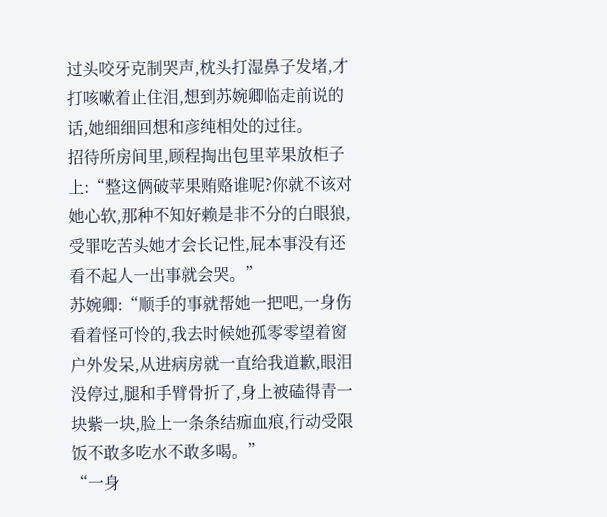过头咬牙克制哭声,枕头打湿鼻子发堵,才打咳嗽着止住泪,想到苏婉卿临走前说的话,她细细回想和彦纯相处的过往。
招待所房间里,顾程掏出包里苹果放柜子上:“整这俩破苹果贿赂谁呢?你就不该对她心软,那种不知好赖是非不分的白眼狼,受罪吃苦头她才会长记性,屁本事没有还看不起人一出事就会哭。”
苏婉卿:“顺手的事就帮她一把吧,一身伤看着怪可怜的,我去时候她孤零零望着窗户外发呆,从进病房就一直给我道歉,眼泪没停过,腿和手臂骨折了,身上被磕得青一块紫一块,脸上一条条结痂血痕,行动受限饭不敢多吃水不敢多喝。”
“一身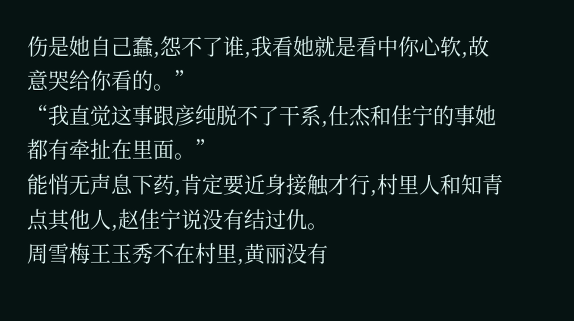伤是她自己蠢,怨不了谁,我看她就是看中你心软,故意哭给你看的。”
“我直觉这事跟彦纯脱不了干系,仕杰和佳宁的事她都有牵扯在里面。”
能悄无声息下药,肯定要近身接触才行,村里人和知青点其他人,赵佳宁说没有结过仇。
周雪梅王玉秀不在村里,黄丽没有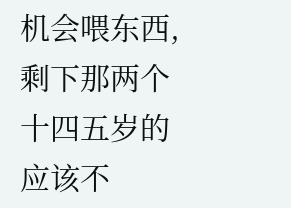机会喂东西,剩下那两个十四五岁的应该不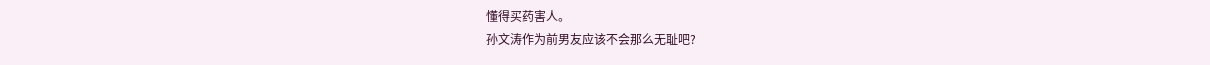懂得买药害人。
孙文涛作为前男友应该不会那么无耻吧?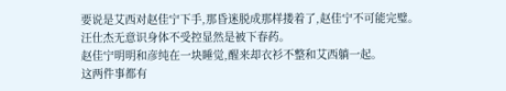要说是艾西对赵佳宁下手,那昏迷脱成那样搂着了,赵佳宁不可能完璧。
汪仕杰无意识身体不受控显然是被下春药。
赵佳宁明明和彦纯在一块睡觉,醒来却衣衫不整和艾西躺一起。
这两件事都有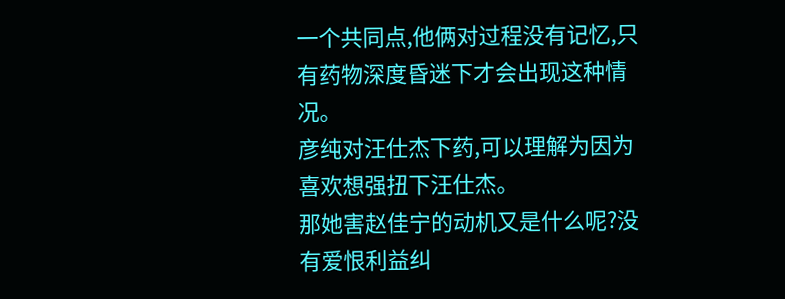一个共同点,他俩对过程没有记忆,只有药物深度昏迷下才会出现这种情况。
彦纯对汪仕杰下药,可以理解为因为喜欢想强扭下汪仕杰。
那她害赵佳宁的动机又是什么呢?没有爱恨利益纠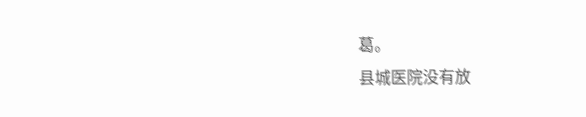葛。
县城医院没有放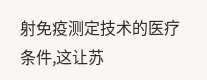射免疫测定技术的医疗条件,这让苏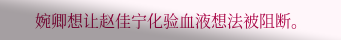婉卿想让赵佳宁化验血液想法被阻断。